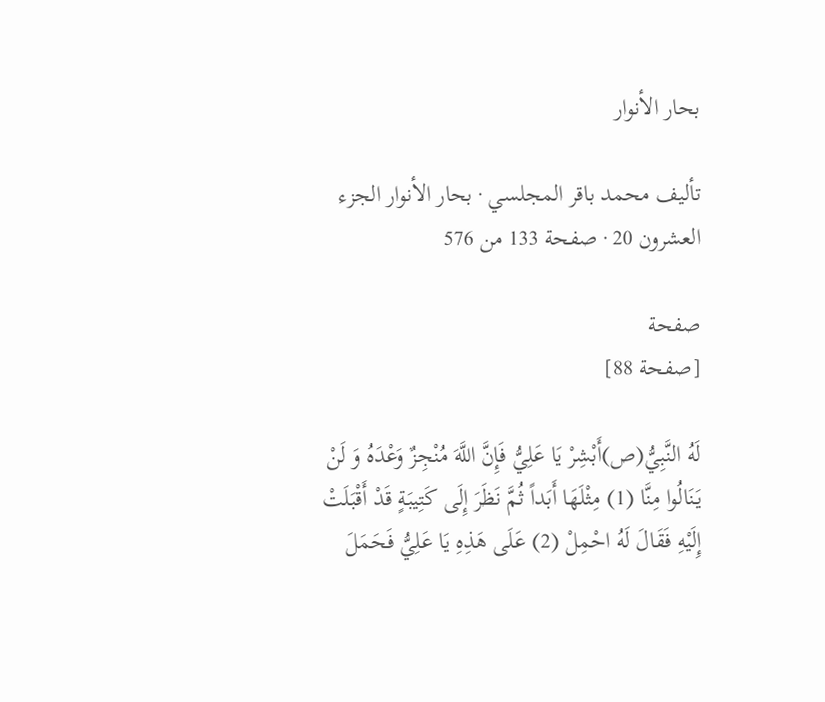بحار الأنوار

تأليف محمد باقر المجلسي · بحار الأنوار الجزء العشرون 20 · صفحة 133 من 576

صفحة
[صفحة 88]

لَهُ النَّبِيُّ(ص)أَبْشِرْ يَا عَلِيُّ فَإِنَّ اللَّهَ مُنْجِزٌ وَعْدَهُ وَ لَنْ يَنَالُوا مِنَّا (1) مِثْلَهَا أَبَداً ثُمَّ نَظَرَ إِلَى كَتِيبَةٍ قَدْ أَقْبَلَتْ إِلَيْهِ فَقَالَ لَهُ احْمِلْ (2) عَلَى هَذِهِ يَا عَلِيُّ فَحَمَلَ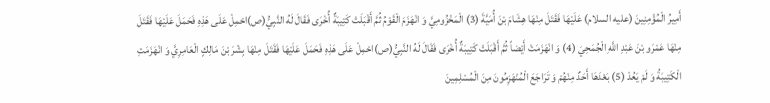أَمِيرُ الْمُؤْمِنِينَ (عليه السلام) عَلَيْهَا فَقَتَلَ مِنْهَا هِشَامَ بْنَ أُمَيَّةَ (3) الْمَخْزُومِيَّ وَ انْهَزَمَ الْقَوْمُ ثُمَّ أَقْبَلَتْ كَتِيبَةٌ أُخْرَى فَقَالَ لَهُ النَّبِيُّ(ص)احْمِلْ عَلَى هَذِهِ فَحَمَلَ عَلَيْهَا فَقَتَلَ مِنْهَا عَمْرَو بْنَ عَبْدِ اللَّهِ الْجُمَحِيَ (4) وَ انْهَزَمَتْ أَيْضاً ثُمَّ أَقْبَلَتْ كَتِيبَةٌ أُخْرَى فَقَالَ لَهُ النَّبِيُّ(ص)احْمِلْ عَلَى هَذِهِ فَحَمَلَ عَلَيْهَا فَقَتَلَ مِنْهَا بِشْرَ بْنَ مَالِكٍ الْعَامِرِيَّ وَ انْهَزَمَتِ الْكَتِيبَةُ وَ لَمْ يَعُدْ (5) بَعْدَهَا أَحَدٌ مِنْهُمْ وَ تَرَاجَعَ الْمُنْهَزِمُونَ مِنَ الْمُسْلِمِينَ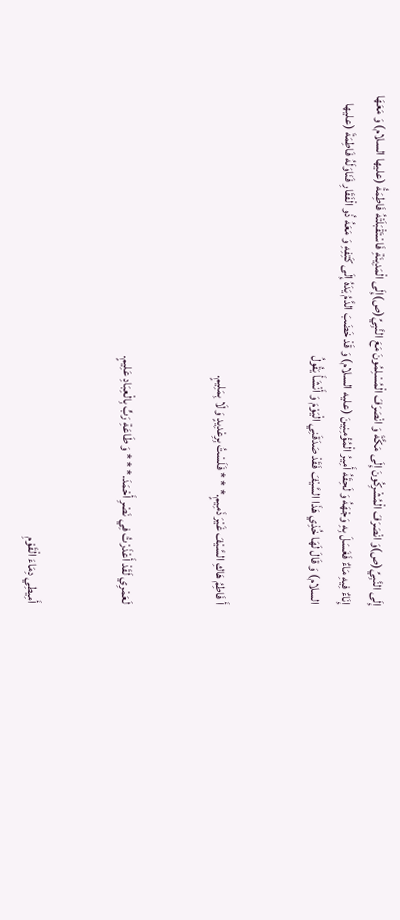إِلَى النَّبِيِّ(ص)وَ انْصَرَفَ الْمُشْرِكُونَ إِلَى مَكَّةَ وَ انْصَرَفَ الْمُسْلِمُونَ مَعَ النَّبِيِّ(ص)إِلَى الْمَدِينَةِ فَاسْتَقْبَلَتْهُ فَاطِمَةُ (عليها السلام) وَ مَعَهَا إِنَاءٌ فِيهِ مَاءٌ فَغَسَلَ بِهِ وَجْهَهُ وَ لَحِقَهُ أَمِيرُ الْمُؤْمِنِينَ (عليه السلام) وَ قَدْ خَضَبَ الدَّمُ يَدَهُ إِلَى كَتِفِهِ وَ مَعَهُ ذُو الْفَقَارِ فَنَاوَلَهُ فَاطِمَةَ (عليها السلام) وَ قَالَ لَهَا خُذِي هَذَا السَّيْفَ فَقَدْ صَدَقَنِي الْيَوْمَ وَ أَنْشَأَ يَقُولُ


أَ فَاطِمُ هَاكِ السَّيْفَ غَيْرَ ذَمِيمٍ.* * * فَلَسْتُ بِرِعْدِيدٍ وَ لَا بِمَلِيمٍ.


لَعَمْرِي لَقَدْ أَعْذَرْتُ فِي نَصْرِ أَحْمَدَ.* * * وَ طَاعَةِ رَبٍّ بِالْعِبَادِ عَلِيمٍ.


أَمِيطِي دِمَاءَ الْقَوْمِ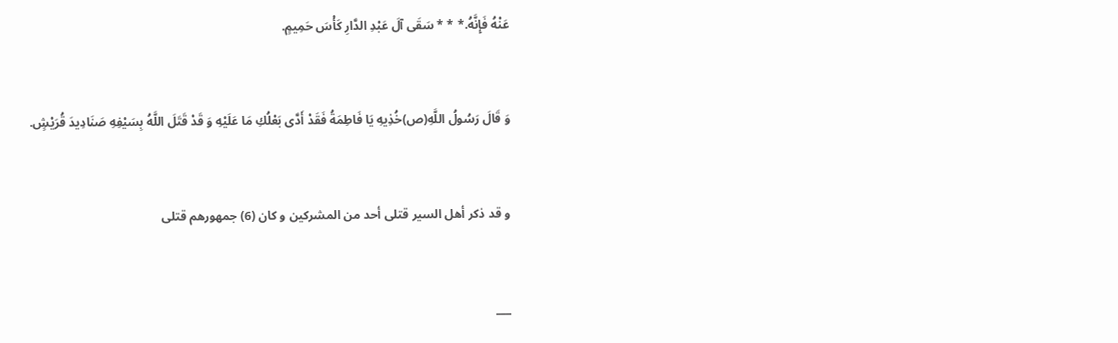عَنْهُ فَإِنَّهُ.* * * سَقَى آلَ عَبْدِ الدَّارِ كَأْسَ حَمِيمٍ.


وَ قَالَ رَسُولُ اللَّهِ(ص)خُذِيهِ يَا فَاطِمَةُ فَقَدْ أَدَّى بَعْلُكِ مَا عَلَيْهِ وَ قَدْ قَتَلَ اللَّهُ بِسَيْفِهِ صَنَادِيدَ قُرَيْشٍ.


و قد ذكر أهل السير قتلى أحد من المشركين و كان (6) جمهورهم قتلى


___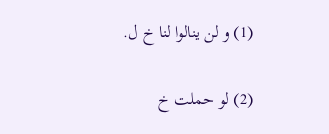(1) و لن ينالوا لنا خ ل.

(2) لو حملت خ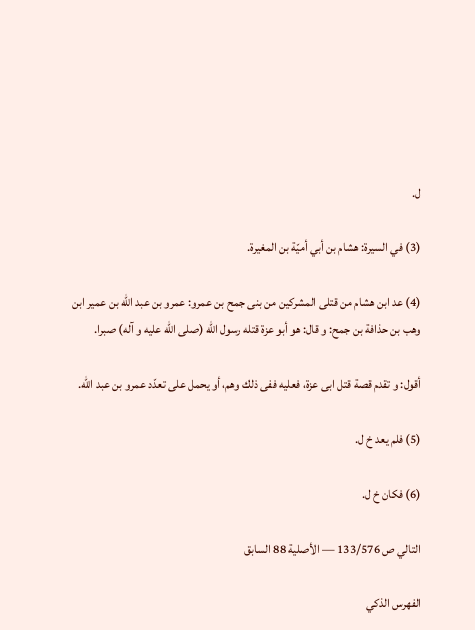ل.

(3) في السيرة: هشام بن أبي أميّة بن المغيرة.

(4) عد ابن هشام من قتلى المشركين من بنى جمح بن عمرو: عمرو بن عبد اللّه بن عمير ابن وهب بن حذافة بن جمح: و قال: هو أبو عزة قتله رسول اللّه (صلى الله عليه و آله) صبرا.

أقول: و تقدم قصة قتل ابى عزة، فعليه ففى ذلك وهم، أو يحمل على تعدّد عمرو بن عبد اللّه.

(5) فلم يعد خ ل.

(6) فكان خ ل.

التالي ص 133/576 — الأصلية 88 السابق

الفهرس الذكي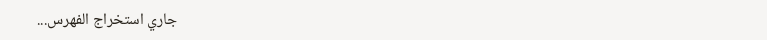جاري استخراج الفهرس...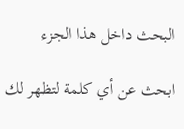البحث داخل هذا الجزء

ابحث عن أي كلمة لتظهر لك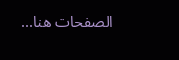الصفحات هنا...